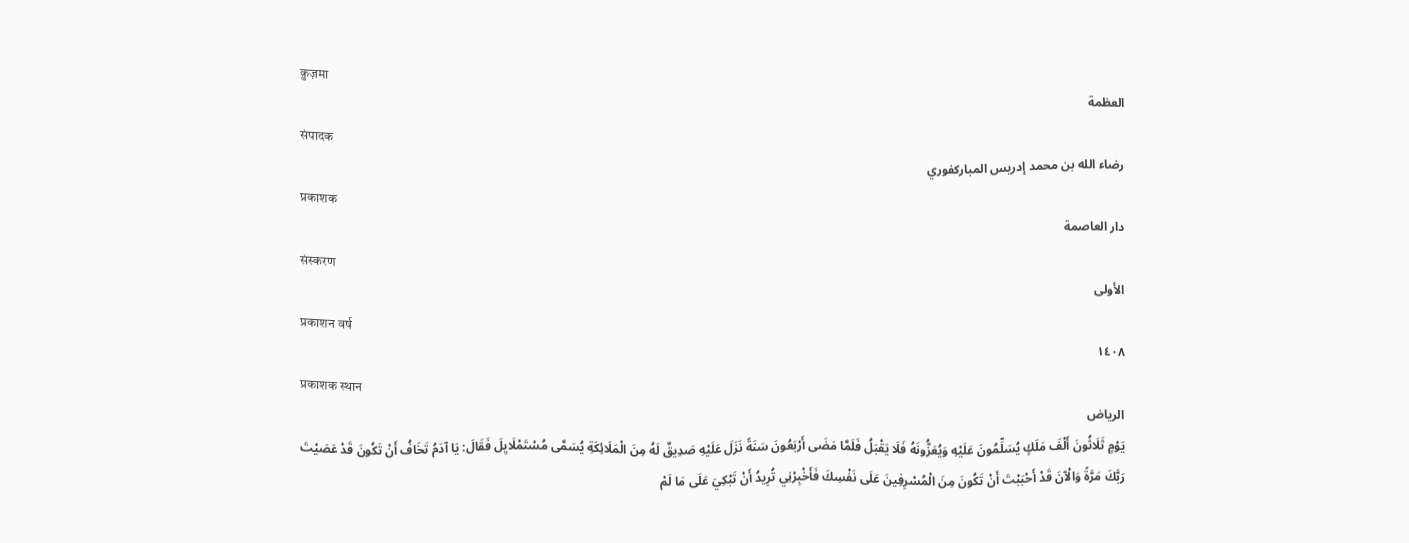क़ुज़मा
العظمة
संपादक
رضاء الله بن محمد إدريس المباركفوري
प्रकाशक
دار العاصمة
संस्करण
الأولى
प्रकाशन वर्ष
١٤٠٨
प्रकाशक स्थान
الرياض
يَوْمٍ ثَلَاثُونَ أَلْفَ مَلَكٍ يُسَلِّمُونَ عَلَيْهِ وَيُعَزُّونَهُ فَلَا يَقْبَلُ فَلَمَّا مَضَى أَرْبَعُونَ سَنَةً نَزَلَ عَلَيْهِ صَدِيقٌ لَهُ مِنَ الْمَلَائِكَةِ يُسَمَّى مُسْتَمْلَايِلَ فَقَالَ: يَا آدَمُ تَخَافُ أَنْ تَكُونَ قَدْ عَصَيْتَ رَبَّكَ مَرَّةً وَالْآنَ قَدْ أَحْبَبْتَ أَنْ تَكُونَ مِنَ الْمُسْرِفِينَ عَلَى نَفْسِكَ فَأَخْبِرْنِي تُرِيدُ أَنْ تَبْكِيَ عَلَى مَا لَمْ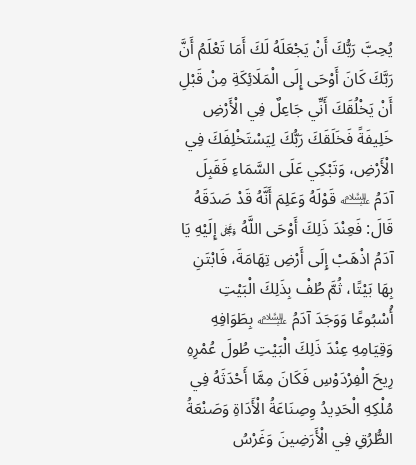يُحِبَّ رَبُّكَ أَنْ يَجْعَلَهُ لَكَ أَمَا تَعْلَمُ أَنَّ رَبَّكَ كَانَ أَوْحَى إِلَى الْمَلَائِكَةِ مِنْ قَبْلِ أَنْ يَخْلُقَكَ أَنِّي جَاعِلٌ فِي الْأَرْضِ خَلِيفَةً فَخَلَقَكَ رَبُّكَ لِيَسْتَخْلِفَكَ فِي الْأَرْضِ، وَتَبْكِي عَلَى السَّمَاءِ فَقَبِلَ آدَمُ ﵇ قَوْلَهُ وَعَلِمَ أَنَّهُ قَدْ صَدَقَهُ قَالَ: فَعِنْدَ ذَلِكَ أَوْحَى اللَّهُ ﷿ إِلَيْهِ يَا آدَمُ اذْهَبْ إِلَى أَرْضِ تِهَامَةَ، فَابْتَنِ بِهَا بَيْتًا، ثُمَّ طُفْ بِذَلِكَ الْبَيْتِ أُسْبُوعًا وَوَجَدَ آدَمُ ﵇ بِطَوَافِهِ وَقِيَامِهِ عِنْدَ ذَلِكَ الْبَيْتِ طُولَ عُمْرِهِ رِيحَ الْفِرْدَوْسِ فَكَانَ مِمَّا أَحْدَثَهُ فِي مُلْكِهِ الْحَدِيدُ وِصِنَاعَةُ الْأَدَاةِ وَصَنْعَةُ الطُّرُقِ فِي الْأَرَضِينَ وَغَرْسُ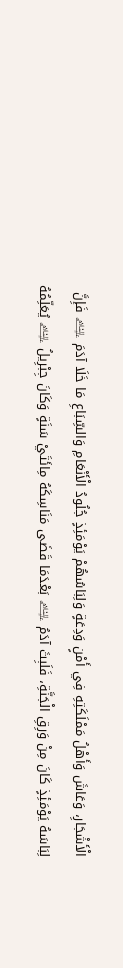الْأَشْجَارِ، وَعَاشَ وَأَهْلُ مَمْلَكَتِهِ فِي أَمْنٍ وَدِعَةٍ وَلِبَاسُهُمْ يَوْمَئِذٍ جُلُودُ الْأَنْعَامِ وَالسِّبَاعِ مَا خَلَا آدَمَ ﵇ فَإِنَّ لِبَاسَهُ يَوْمَئِذٍ كَانَ مِنْ وَرِقِ الْجَنَّةِ، فَلَبِثَ آدَمُ ﵇ بَعْدَمَا قَضَى مَنَاسِكَهُ مِائَتَيْ سَنَةٍ وَكَانَ جِبْرِيلُ ﵇ يُعَلِّمُهُ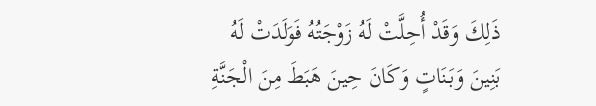ذَلِكَ وَقَدْ أُحِلَّتْ لَهُ زَوْجَتُهُ فَوَلَدَتْ لَهُ بَنِينَ وَبَنَاتٍ وَكَانَ حِينَ هَبَطَ مِنَ الْجَنَّةِ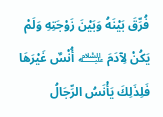فُرِّقَ بَيْنَهُ وَبَيْنَ زَوْجَتِهِ وَلَمْ يَكُنْ لِآدَمَ ﵇ أُنْسٌ غَيْرَهَا فَلِذَلِكَ يَأْنَسُ الرِّجَالُ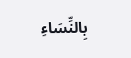بِالنِّسَاءِ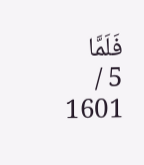فَلَمَّا
5 / 1601